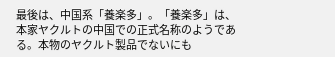最後は、中国系「養楽多」。「養楽多」は、本家ヤクルトの中国での正式名称のようである。本物のヤクルト製品でないにも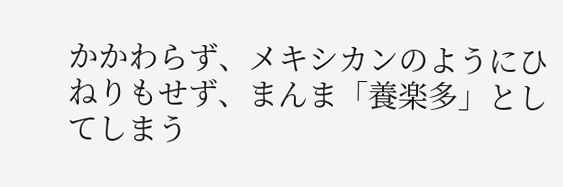かかわらず、メキシカンのようにひねりもせず、まんま「養楽多」としてしまう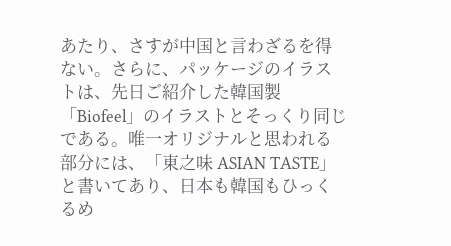あたり、さすが中国と言わざるを得ない。さらに、パッケージのイラストは、先日ご紹介した韓国製「Biofeel」のイラストとそっくり同じである。唯一オリジナルと思われる部分には、「東之味 ASIAN TASTE」と書いてあり、日本も韓国もひっくるめ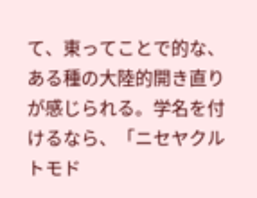て、東ってことで的な、ある種の大陸的開き直りが感じられる。学名を付けるなら、「ニセヤクルトモド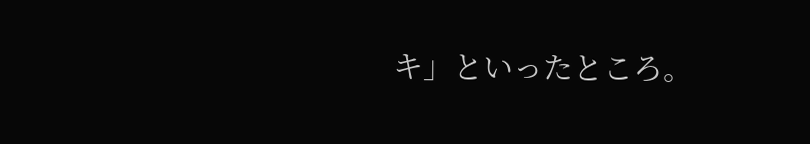キ」といったところ。